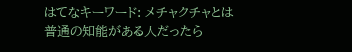はてなキーワード: メチャクチャとは
普通の知能がある人だったら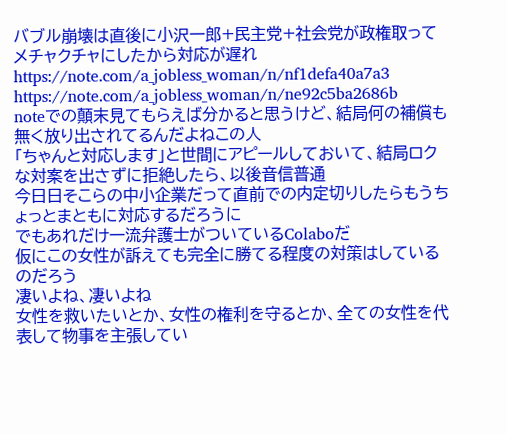バブル崩壊は直後に小沢一郎+民主党+社会党が政権取ってメチャクチャにしたから対応が遅れ
https://note.com/a_jobless_woman/n/nf1defa40a7a3
https://note.com/a_jobless_woman/n/ne92c5ba2686b
noteでの顛末見てもらえば分かると思うけど、結局何の補償も無く放り出されてるんだよねこの人
「ちゃんと対応します」と世間にアピールしておいて、結局ロクな対案を出さずに拒絶したら、以後音信普通
今日日そこらの中小企業だって直前での内定切りしたらもうちょっとまともに対応するだろうに
でもあれだけ一流弁護士がついているColaboだ
仮にこの女性が訴えても完全に勝てる程度の対策はしているのだろう
凄いよね、凄いよね
女性を救いたいとか、女性の権利を守るとか、全ての女性を代表して物事を主張してい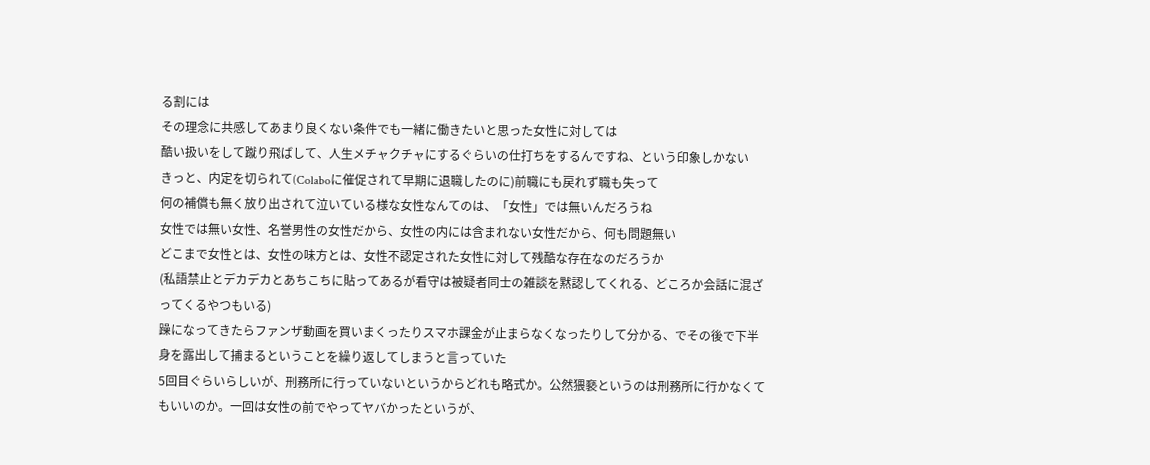る割には
その理念に共感してあまり良くない条件でも一緒に働きたいと思った女性に対しては
酷い扱いをして蹴り飛ばして、人生メチャクチャにするぐらいの仕打ちをするんですね、という印象しかない
きっと、内定を切られて(Colaboに催促されて早期に退職したのに)前職にも戻れず職も失って
何の補償も無く放り出されて泣いている様な女性なんてのは、「女性」では無いんだろうね
女性では無い女性、名誉男性の女性だから、女性の内には含まれない女性だから、何も問題無い
どこまで女性とは、女性の味方とは、女性不認定された女性に対して残酷な存在なのだろうか
(私語禁止とデカデカとあちこちに貼ってあるが看守は被疑者同士の雑談を黙認してくれる、どころか会話に混ざってくるやつもいる)
躁になってきたらファンザ動画を買いまくったりスマホ課金が止まらなくなったりして分かる、でその後で下半身を露出して捕まるということを繰り返してしまうと言っていた
5回目ぐらいらしいが、刑務所に行っていないというからどれも略式か。公然猥褻というのは刑務所に行かなくてもいいのか。一回は女性の前でやってヤバかったというが、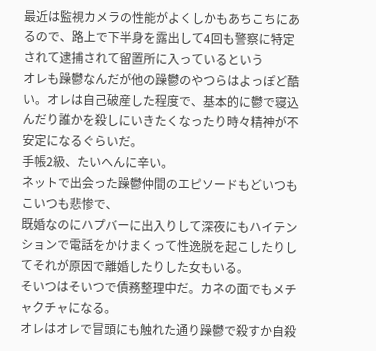最近は監視カメラの性能がよくしかもあちこちにあるので、路上で下半身を露出して4回も警察に特定されて逮捕されて留置所に入っているという
オレも躁鬱なんだが他の躁鬱のやつらはよっぽど酷い。オレは自己破産した程度で、基本的に鬱で寝込んだり誰かを殺しにいきたくなったり時々精神が不安定になるぐらいだ。
手帳2級、たいへんに辛い。
ネットで出会った躁鬱仲間のエピソードもどいつもこいつも悲惨で、
既婚なのにハプバーに出入りして深夜にもハイテンションで電話をかけまくって性逸脱を起こしたりしてそれが原因で離婚したりした女もいる。
そいつはそいつで債務整理中だ。カネの面でもメチャクチャになる。
オレはオレで冒頭にも触れた通り躁鬱で殺すか自殺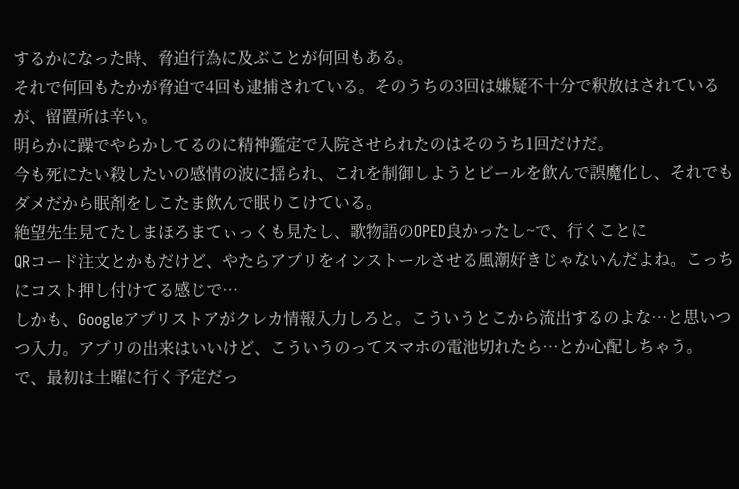するかになった時、脅迫行為に及ぶことが何回もある。
それで何回もたかが脅迫で4回も逮捕されている。そのうちの3回は嫌疑不十分で釈放はされているが、留置所は辛い。
明らかに躁でやらかしてるのに精神鑑定で入院させられたのはそのうち1回だけだ。
今も死にたい殺したいの感情の波に揺られ、これを制御しようとビールを飲んで誤魔化し、それでもダメだから眠剤をしこたま飲んで眠りこけている。
絶望先生見てたしまほろまてぃっくも見たし、歌物語のOPED良かったし~で、行くことに
QRコード注文とかもだけど、やたらアプリをインストールさせる風潮好きじゃないんだよね。こっちにコスト押し付けてる感じで…
しかも、Googleアプリストアがクレカ情報入力しろと。こういうとこから流出するのよな…と思いつつ入力。アプリの出来はいいけど、こういうのってスマホの電池切れたら…とか心配しちゃう。
で、最初は土曜に行く予定だっ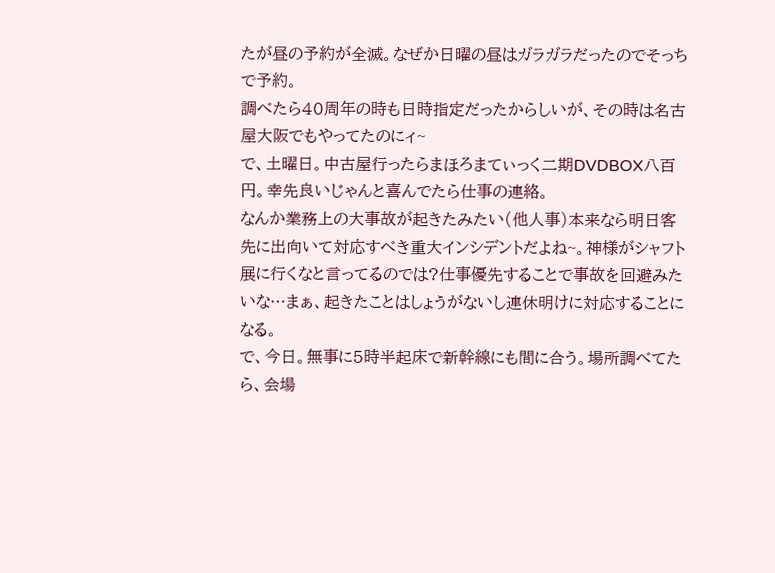たが昼の予約が全滅。なぜか日曜の昼はガラガラだったのでそっちで予約。
調べたら40周年の時も日時指定だったからしいが、その時は名古屋大阪でもやってたのにィ~
で、土曜日。中古屋行ったらまほろまてぃっく二期DVDBOX八百円。幸先良いじゃんと喜んでたら仕事の連絡。
なんか業務上の大事故が起きたみたい(他人事)本来なら明日客先に出向いて対応すべき重大インシデントだよね~。神様がシャフト展に行くなと言ってるのでは?仕事優先することで事故を回避みたいな…まぁ、起きたことはしょうがないし連休明けに対応することになる。
で、今日。無事に5時半起床で新幹線にも間に合う。場所調べてたら、会場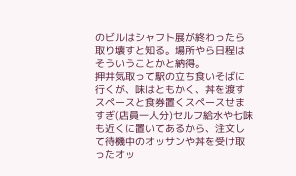のビルはシャフト展が終わったら取り壊すと知る。場所やら日程はそういうことかと納得。
押井気取って駅の立ち食いそばに行くが、味はともかく、丼を渡すスペースと食券置くスペースせますぎ(店員一人分)セルフ給水や七味も近くに置いてあるから、注文して待機中のオッサンや丼を受け取ったオッ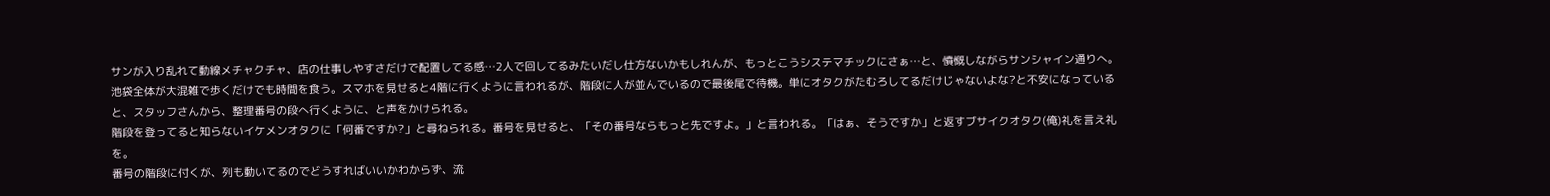サンが入り乱れて動線メチャクチャ、店の仕事しやすさだけで配置してる感…2人で回してるみたいだし仕方ないかもしれんが、もっとこうシステマチックにさぁ…と、憤慨しながらサンシャイン通りへ。
池袋全体が大混雑で歩くだけでも時間を食う。スマホを見せると4階に行くように言われるが、階段に人が並んでいるので最後尾で待機。単にオタクがたむろしてるだけじゃないよな?と不安になっていると、スタッフさんから、整理番号の段へ行くように、と声をかけられる。
階段を登ってると知らないイケメンオタクに「何番ですか?」と尋ねられる。番号を見せると、「その番号ならもっと先ですよ。」と言われる。「はぁ、そうですか」と返すブサイクオタク(俺)礼を言え礼を。
番号の階段に付くが、列も動いてるのでどうすればいいかわからず、流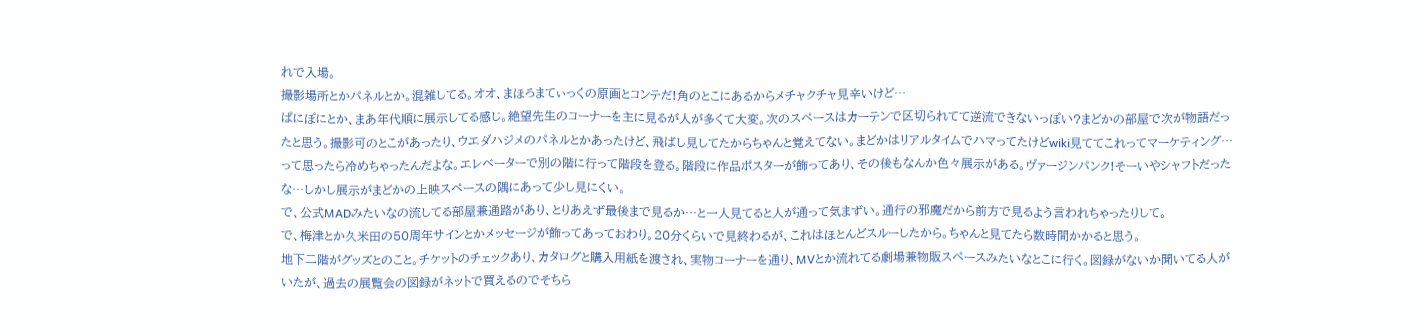れで入場。
撮影場所とかパネルとか。混雑してる。オオ、まほろまてぃっくの原画とコンテだ!角のとこにあるからメチャクチャ見辛いけど…
ぱにぽにとか、まあ年代順に展示してる感じ。絶望先生のコーナーを主に見るが人が多くて大変。次のスペースはカーテンで区切られてて逆流できないっぽい?まどかの部屋で次が物語だったと思う。撮影可のとこがあったり、ウエダハジメのパネルとかあったけど、飛ばし見してたからちゃんと覚えてない。まどかはリアルタイムでハマってたけどwiki見ててこれってマーケティング…って思ったら冷めちゃったんだよな。エレベーターで別の階に行って階段を登る。階段に作品ポスターが飾ってあり、その後もなんか色々展示がある。ヴァージンパンク!そーいやシャフトだったな…しかし展示がまどかの上映スペースの隅にあって少し見にくい。
で、公式MADみたいなの流してる部屋兼通路があり、とりあえず最後まで見るか…と一人見てると人が通って気まずい。通行の邪魔だから前方で見るよう言われちゃったりして。
で、梅津とか久米田の50周年サインとかメッセージが飾ってあっておわり。20分くらいで見終わるが、これはほとんどスルーしたから。ちゃんと見てたら数時間かかると思う。
地下二階がグッズとのこと。チケットのチェックあり、カタログと購入用紙を渡され、実物コーナーを通り、MVとか流れてる劇場兼物販スペースみたいなとこに行く。図録がないか聞いてる人がいたが、過去の展覧会の図録がネットで買えるのでそちら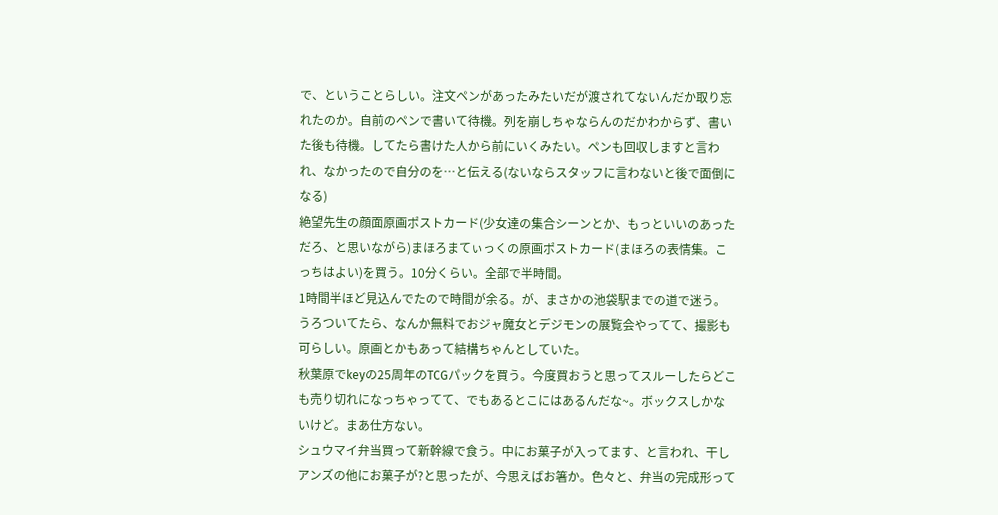で、ということらしい。注文ペンがあったみたいだが渡されてないんだか取り忘れたのか。自前のペンで書いて待機。列を崩しちゃならんのだかわからず、書いた後も待機。してたら書けた人から前にいくみたい。ペンも回収しますと言われ、なかったので自分のを…と伝える(ないならスタッフに言わないと後で面倒になる)
絶望先生の顔面原画ポストカード(少女達の集合シーンとか、もっといいのあっただろ、と思いながら)まほろまてぃっくの原画ポストカード(まほろの表情集。こっちはよい)を買う。10分くらい。全部で半時間。
1時間半ほど見込んでたので時間が余る。が、まさかの池袋駅までの道で迷う。うろついてたら、なんか無料でおジャ魔女とデジモンの展覧会やってて、撮影も可らしい。原画とかもあって結構ちゃんとしていた。
秋葉原でkeyの25周年のTCGパックを買う。今度買おうと思ってスルーしたらどこも売り切れになっちゃってて、でもあるとこにはあるんだな~。ボックスしかないけど。まあ仕方ない。
シュウマイ弁当買って新幹線で食う。中にお菓子が入ってます、と言われ、干しアンズの他にお菓子が?と思ったが、今思えばお箸か。色々と、弁当の完成形って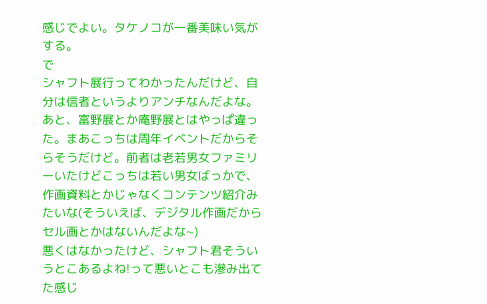感じでよい。タケノコが一番美味い気がする。
で
シャフト展行ってわかったんだけど、自分は信者というよりアンチなんだよな。あと、富野展とか庵野展とはやっぱ違った。まあこっちは周年イベントだからそらそうだけど。前者は老若男女ファミリーいたけどこっちは若い男女ばっかで、作画資料とかじゃなくコンテンツ紹介みたいな(そういえば、デジタル作画だからセル画とかはないんだよな~)
悪くはなかったけど、シャフト君そういうとこあるよね!って悪いとこも滲み出てた感じ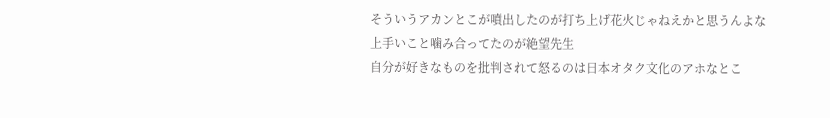そういうアカンとこが噴出したのが打ち上げ花火じゃねえかと思うんよな
上手いこと噛み合ってたのが絶望先生
自分が好きなものを批判されて怒るのは日本オタク文化のアホなとこ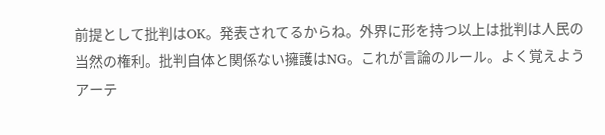前提として批判はOK。発表されてるからね。外界に形を持つ以上は批判は人民の当然の権利。批判自体と関係ない擁護はNG。これが言論のルール。よく覚えよう
アーテ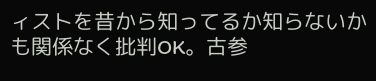ィストを昔から知ってるか知らないかも関係なく批判OK。古参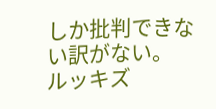しか批判できない訳がない。
ルッキズ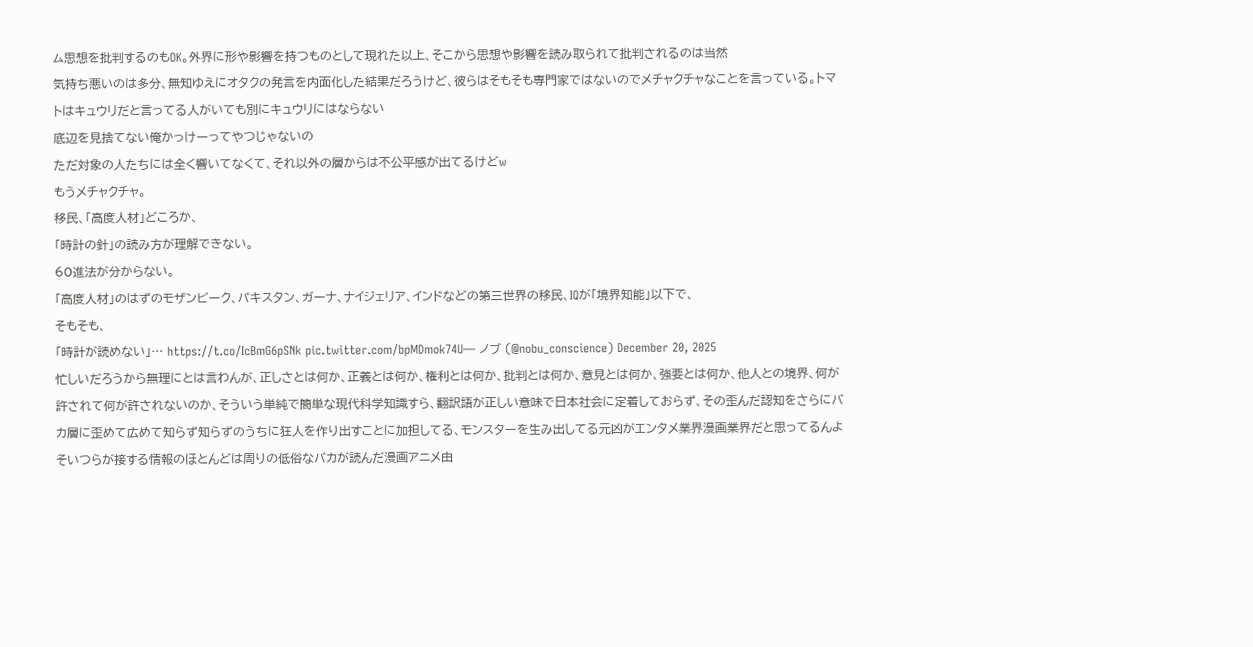ム思想を批判するのもOK。外界に形や影響を持つものとして現れた以上、そこから思想や影響を読み取られて批判されるのは当然
気持ち悪いのは多分、無知ゆえにオタクの発言を内面化した結果だろうけど、彼らはそもそも専門家ではないのでメチャクチャなことを言っている。トマトはキュウリだと言ってる人がいても別にキュウリにはならない
底辺を見捨てない俺かっけーってやつじゃないの
ただ対象の人たちには全く響いてなくて、それ以外の層からは不公平感が出てるけどw
もうメチャクチャ。
移民、「高度人材」どころか、
「時計の針」の読み方が理解できない。
60進法が分からない。
「高度人材」のはずのモザンビーク、パキスタン、ガーナ、ナイジェリア、インドなどの第三世界の移民、IQが「境界知能」以下で、
そもそも、
「時計が読めない」… https://t.co/IcBmG6pSNk pic.twitter.com/bpMDmok74U— ノブ (@nobu_conscience) December 20, 2025
忙しいだろうから無理にとは言わんが、正しさとは何か、正義とは何か、権利とは何か、批判とは何か、意見とは何か、強要とは何か、他人との境界、何が許されて何が許されないのか、そういう単純で簡単な現代科学知識すら、翻訳語が正しい意味で日本社会に定着しておらず、その歪んだ認知をさらにバカ層に歪めて広めて知らず知らずのうちに狂人を作り出すことに加担してる、モンスターを生み出してる元凶がエンタメ業界漫画業界だと思ってるんよ
そいつらが接する情報のほとんどは周りの低俗なバカが読んだ漫画アニメ由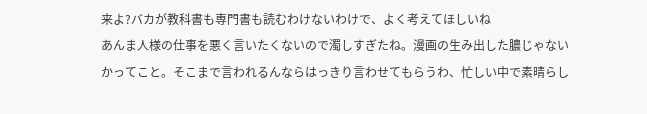来よ?バカが教科書も専門書も読むわけないわけで、よく考えてほしいね
あんま人様の仕事を悪く言いたくないので濁しすぎたね。漫画の生み出した膿じゃないかってこと。そこまで言われるんならはっきり言わせてもらうわ、忙しい中で素晴らし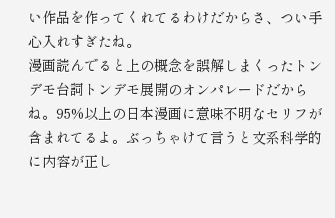い作品を作ってくれてるわけだからさ、つい手心入れすぎたね。
漫画読んでると上の概念を誤解しまくったトンデモ台詞トンデモ展開のオンパレードだからね。95%以上の日本漫画に意味不明なセリフが含まれてるよ。ぶっちゃけて言うと文系科学的に内容が正し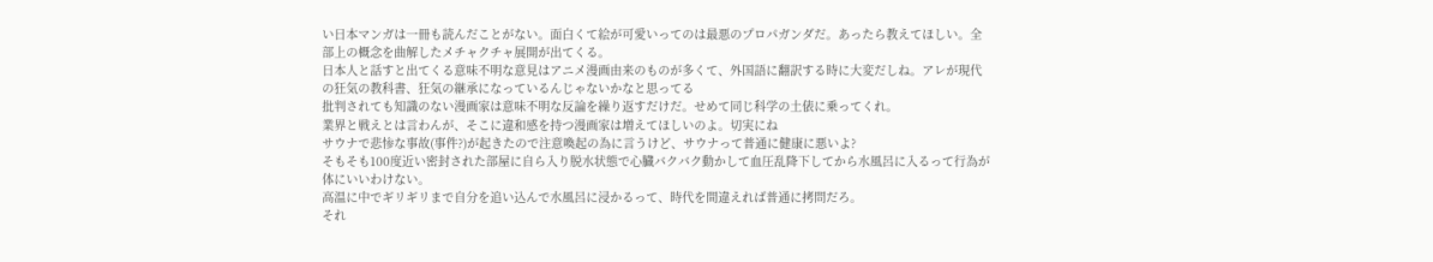い日本マンガは一冊も読んだことがない。面白くて絵が可愛いってのは最悪のプロパガンダだ。あったら教えてほしい。全部上の概念を曲解したメチャクチャ展開が出てくる。
日本人と話すと出てくる意味不明な意見はアニメ漫画由来のものが多くて、外国語に翻訳する時に大変だしね。アレが現代の狂気の教科書、狂気の継承になっているんじゃないかなと思ってる
批判されても知識のない漫画家は意味不明な反論を繰り返すだけだ。せめて同じ科学の土俵に乗ってくれ。
業界と戦えとは言わんが、そこに違和感を持つ漫画家は増えてほしいのよ。切実にね
サウナで悲惨な事故(事件?)が起きたので注意喚起の為に言うけど、サウナって普通に健康に悪いよ?
そもそも100度近い密封された部屋に自ら入り脱水状態で心臓バクバク動かして血圧乱降下してから水風呂に入るって行為が体にいいわけない。
高温に中でギリギリまで自分を追い込んで水風呂に浸かるって、時代を間違えれば普通に拷問だろ。
それ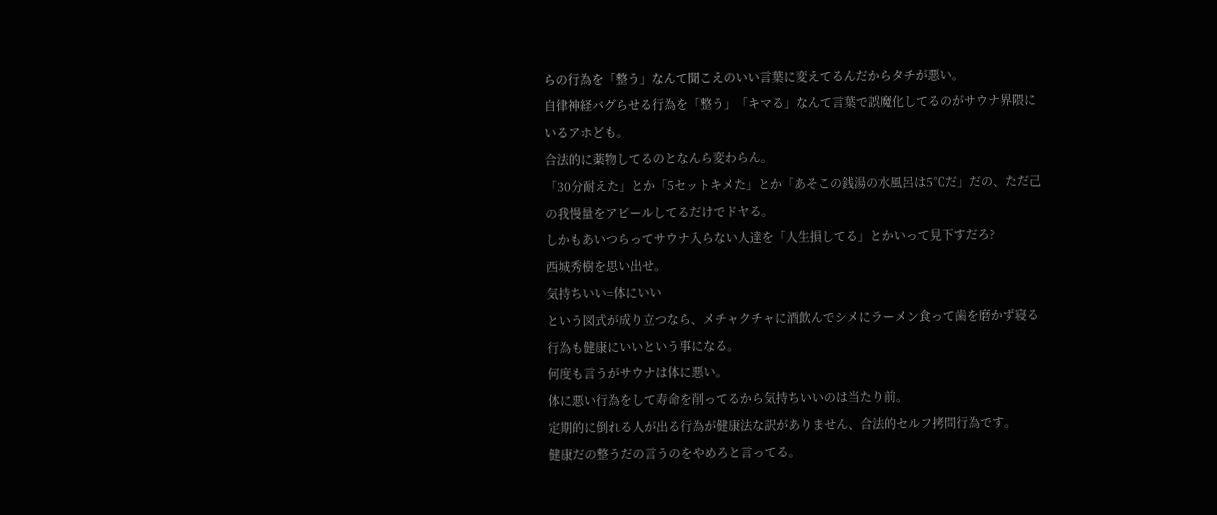らの行為を「整う」なんて聞こえのいい言葉に変えてるんだからタチが悪い。
自律神経バグらせる行為を「整う」「キマる」なんて言葉で誤魔化してるのがサウナ界隈にいるアホども。
合法的に薬物してるのとなんら変わらん。
「30分耐えた」とか「5セットキメた」とか「あそこの銭湯の水風呂は5℃だ」だの、ただ己の我慢量をアピールしてるだけでドヤる。
しかもあいつらってサウナ入らない人達を「人生損してる」とかいって見下すだろ?
西城秀樹を思い出せ。
気持ちいい=体にいい
という図式が成り立つなら、メチャクチャに酒飲んでシメにラーメン食って歯を磨かず寝る行為も健康にいいという事になる。
何度も言うがサウナは体に悪い。
体に悪い行為をして寿命を削ってるから気持ちいいのは当たり前。
定期的に倒れる人が出る行為が健康法な訳がありません、合法的セルフ拷問行為です。
健康だの整うだの言うのをやめろと言ってる。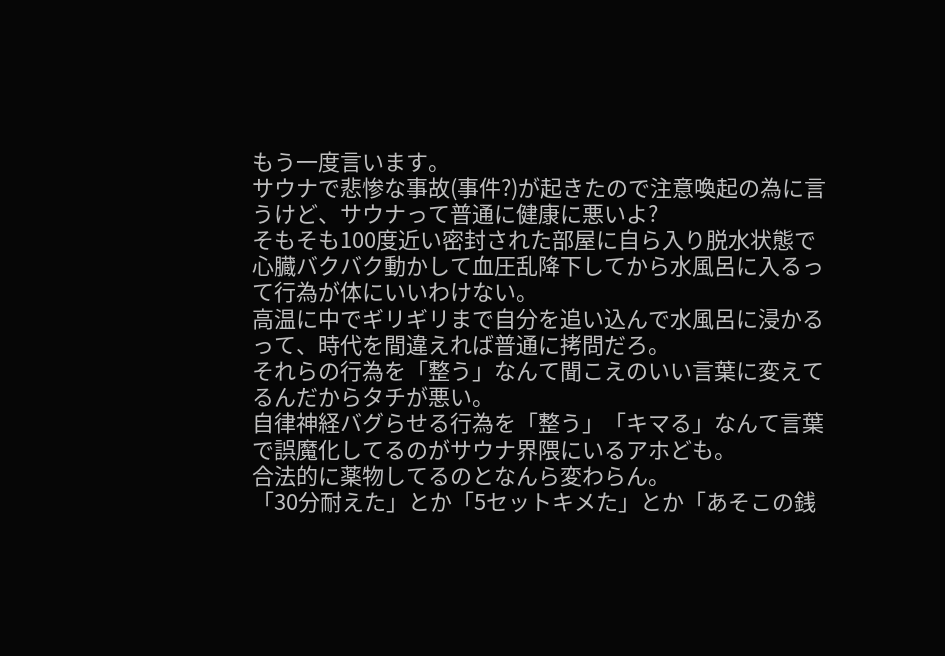もう一度言います。
サウナで悲惨な事故(事件?)が起きたので注意喚起の為に言うけど、サウナって普通に健康に悪いよ?
そもそも100度近い密封された部屋に自ら入り脱水状態で心臓バクバク動かして血圧乱降下してから水風呂に入るって行為が体にいいわけない。
高温に中でギリギリまで自分を追い込んで水風呂に浸かるって、時代を間違えれば普通に拷問だろ。
それらの行為を「整う」なんて聞こえのいい言葉に変えてるんだからタチが悪い。
自律神経バグらせる行為を「整う」「キマる」なんて言葉で誤魔化してるのがサウナ界隈にいるアホども。
合法的に薬物してるのとなんら変わらん。
「30分耐えた」とか「5セットキメた」とか「あそこの銭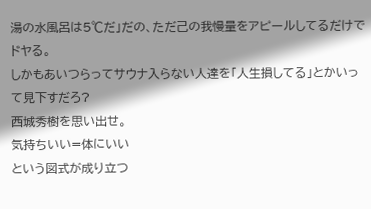湯の水風呂は5℃だ」だの、ただ己の我慢量をアピールしてるだけでドヤる。
しかもあいつらってサウナ入らない人達を「人生損してる」とかいって見下すだろ?
西城秀樹を思い出せ。
気持ちいい=体にいい
という図式が成り立つ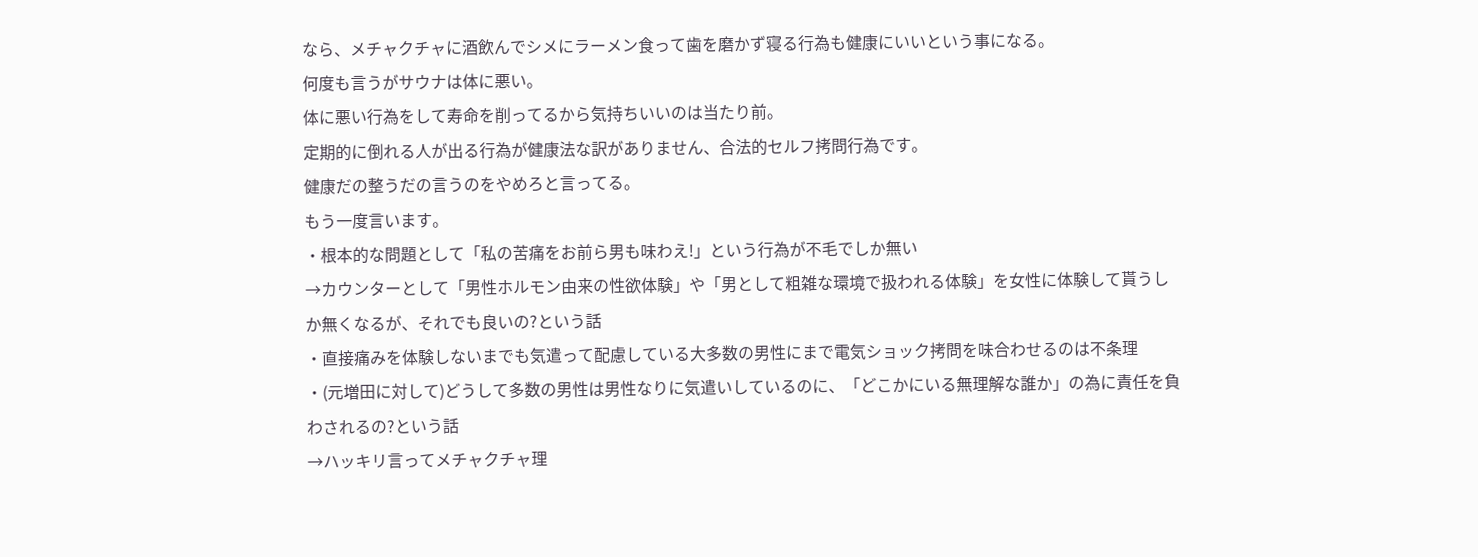なら、メチャクチャに酒飲んでシメにラーメン食って歯を磨かず寝る行為も健康にいいという事になる。
何度も言うがサウナは体に悪い。
体に悪い行為をして寿命を削ってるから気持ちいいのは当たり前。
定期的に倒れる人が出る行為が健康法な訳がありません、合法的セルフ拷問行為です。
健康だの整うだの言うのをやめろと言ってる。
もう一度言います。
・根本的な問題として「私の苦痛をお前ら男も味わえ!」という行為が不毛でしか無い
→カウンターとして「男性ホルモン由来の性欲体験」や「男として粗雑な環境で扱われる体験」を女性に体験して貰うしか無くなるが、それでも良いの?という話
・直接痛みを体験しないまでも気遣って配慮している大多数の男性にまで電気ショック拷問を味合わせるのは不条理
・(元増田に対して)どうして多数の男性は男性なりに気遣いしているのに、「どこかにいる無理解な誰か」の為に責任を負わされるの?という話
→ハッキリ言ってメチャクチャ理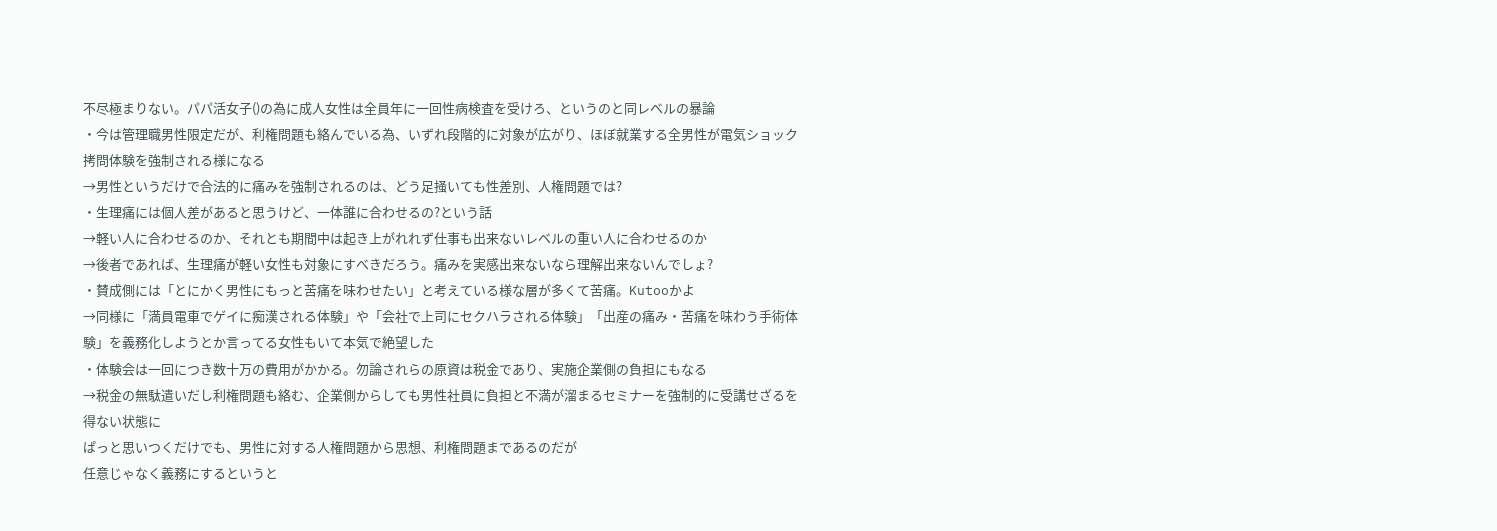不尽極まりない。パパ活女子()の為に成人女性は全員年に一回性病検査を受けろ、というのと同レベルの暴論
・今は管理職男性限定だが、利権問題も絡んでいる為、いずれ段階的に対象が広がり、ほぼ就業する全男性が電気ショック拷問体験を強制される様になる
→男性というだけで合法的に痛みを強制されるのは、どう足掻いても性差別、人権問題では?
・生理痛には個人差があると思うけど、一体誰に合わせるの?という話
→軽い人に合わせるのか、それとも期間中は起き上がれれず仕事も出来ないレベルの重い人に合わせるのか
→後者であれば、生理痛が軽い女性も対象にすべきだろう。痛みを実感出来ないなら理解出来ないんでしょ?
・賛成側には「とにかく男性にもっと苦痛を味わせたい」と考えている様な層が多くて苦痛。Kutooかよ
→同様に「満員電車でゲイに痴漢される体験」や「会社で上司にセクハラされる体験」「出産の痛み・苦痛を味わう手術体験」を義務化しようとか言ってる女性もいて本気で絶望した
・体験会は一回につき数十万の費用がかかる。勿論されらの原資は税金であり、実施企業側の負担にもなる
→税金の無駄遣いだし利権問題も絡む、企業側からしても男性社員に負担と不満が溜まるセミナーを強制的に受講せざるを得ない状態に
ぱっと思いつくだけでも、男性に対する人権問題から思想、利権問題まであるのだが
任意じゃなく義務にするというと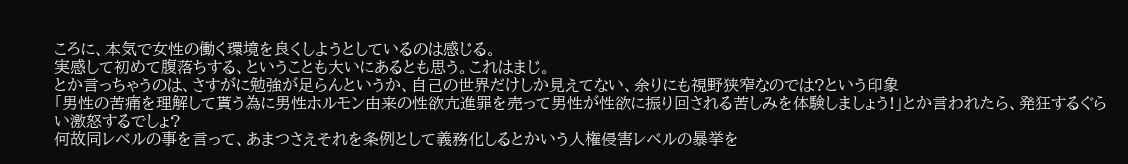ころに、本気で女性の働く環境を良くしようとしているのは感じる。
実感して初めて腹落ちする、ということも大いにあるとも思う。これはまじ。
とか言っちゃうのは、さすがに勉強が足らんというか、自己の世界だけしか見えてない、余りにも視野狭窄なのでは?という印象
「男性の苦痛を理解して貰う為に男性ホルモン由来の性欲亢進罪を売って男性が性欲に振り回される苦しみを体験しましょう!」とか言われたら、発狂するぐらい激怒するでしょ?
何故同レベルの事を言って、あまつさえそれを条例として義務化しるとかいう人権侵害レベルの暴挙を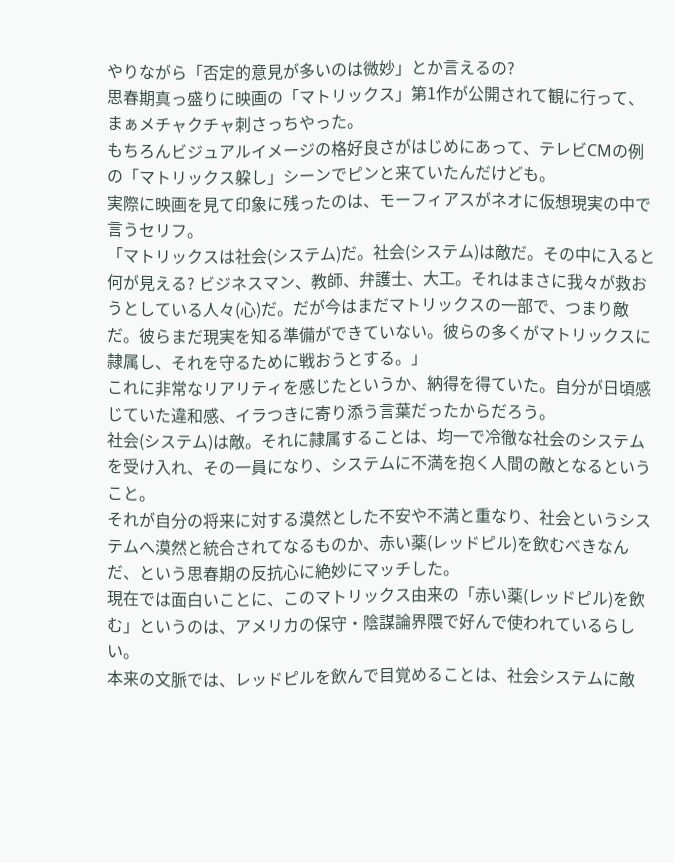やりながら「否定的意見が多いのは微妙」とか言えるの?
思春期真っ盛りに映画の「マトリックス」第1作が公開されて観に行って、まぁメチャクチャ刺さっちやった。
もちろんビジュアルイメージの格好良さがはじめにあって、テレビCMの例の「マトリックス躱し」シーンでピンと来ていたんだけども。
実際に映画を見て印象に残ったのは、モーフィアスがネオに仮想現実の中で言うセリフ。
「マトリックスは社会(システム)だ。社会(システム)は敵だ。その中に入ると何が見える? ビジネスマン、教師、弁護士、大工。それはまさに我々が救おうとしている人々(心)だ。だが今はまだマトリックスの一部で、つまり敵だ。彼らまだ現実を知る準備ができていない。彼らの多くがマトリックスに隷属し、それを守るために戦おうとする。」
これに非常なリアリティを感じたというか、納得を得ていた。自分が日頃感じていた違和感、イラつきに寄り添う言葉だったからだろう。
社会(システム)は敵。それに隷属することは、均一で冷徹な社会のシステムを受け入れ、その一員になり、システムに不満を抱く人間の敵となるということ。
それが自分の将来に対する漠然とした不安や不満と重なり、社会というシステムへ漠然と統合されてなるものか、赤い薬(レッドピル)を飲むべきなんだ、という思春期の反抗心に絶妙にマッチした。
現在では面白いことに、このマトリックス由来の「赤い薬(レッドピル)を飲む」というのは、アメリカの保守・陰謀論界隈で好んで使われているらしい。
本来の文脈では、レッドピルを飲んで目覚めることは、社会システムに敵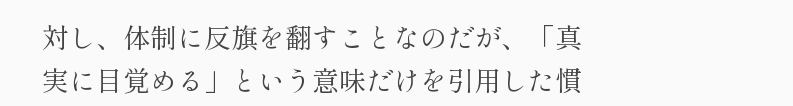対し、体制に反旗を翻すことなのだが、「真実に目覚める」という意味だけを引用した慣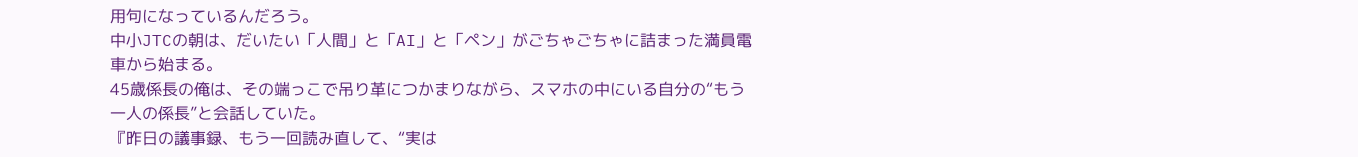用句になっているんだろう。
中小JTCの朝は、だいたい「人間」と「AI」と「ペン」がごちゃごちゃに詰まった満員電車から始まる。
45歳係長の俺は、その端っこで吊り革につかまりながら、スマホの中にいる自分の“もう一人の係長”と会話していた。
『昨日の議事録、もう一回読み直して、“実は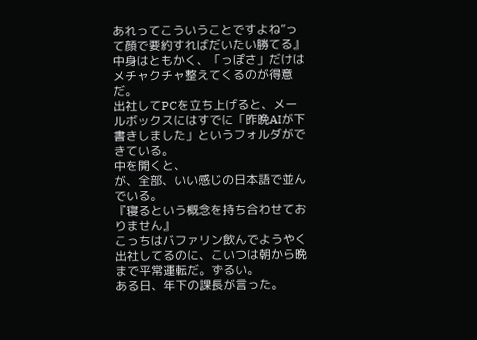あれってこういうことですよね”って顔で要約すればだいたい勝てる』
中身はともかく、「っぽさ」だけはメチャクチャ整えてくるのが得意だ。
出社してPCを立ち上げると、メールボックスにはすでに「昨晩AIが下書きしました」というフォルダができている。
中を開くと、
が、全部、いい感じの日本語で並んでいる。
『寝るという概念を持ち合わせておりません』
こっちはバファリン飲んでようやく出社してるのに、こいつは朝から晩まで平常運転だ。ずるい。
ある日、年下の課長が言った。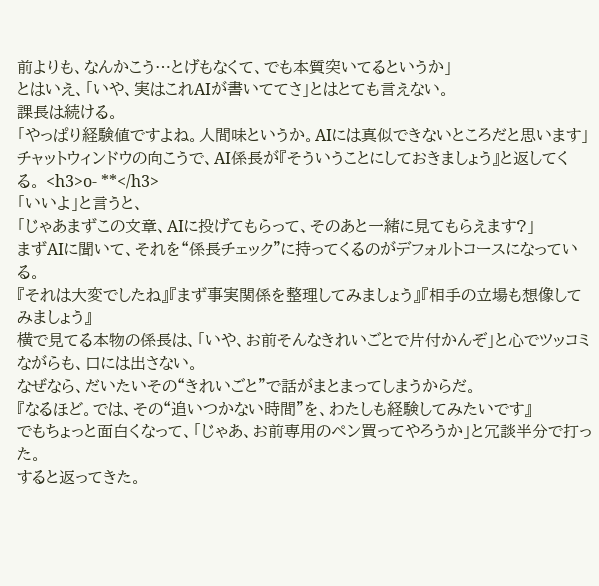前よりも、なんかこう…とげもなくて、でも本質突いてるというか」
とはいえ、「いや、実はこれAIが書いててさ」とはとても言えない。
課長は続ける。
「やっぱり経験値ですよね。人間味というか。AIには真似できないところだと思います」
チャットウィンドウの向こうで、AI係長が『そういうことにしておきましょう』と返してくる。 <h3>o- **</h3>
「いいよ」と言うと、
「じゃあまずこの文章、AIに投げてもらって、そのあと一緒に見てもらえます?」
まずAIに聞いて、それを“係長チェック”に持ってくるのがデフォルトコースになっている。
『それは大変でしたね』『まず事実関係を整理してみましょう』『相手の立場も想像してみましょう』
横で見てる本物の係長は、「いや、お前そんなきれいごとで片付かんぞ」と心でツッコミながらも、口には出さない。
なぜなら、だいたいその“きれいごと”で話がまとまってしまうからだ。
『なるほど。では、その“追いつかない時間”を、わたしも経験してみたいです』
でもちょっと面白くなって、「じゃあ、お前専用のペン買ってやろうか」と冗談半分で打った。
すると返ってきた。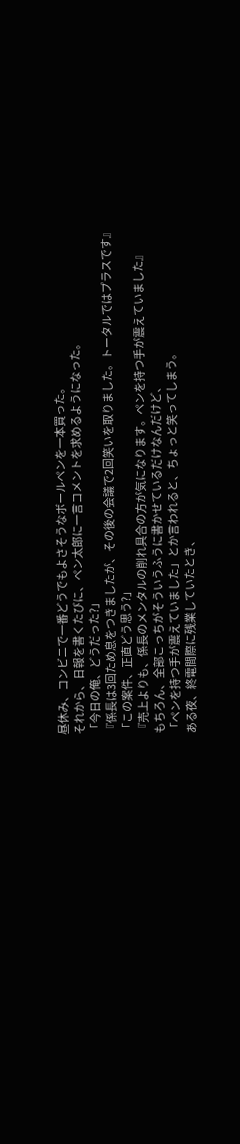昼休み、コンビニで一番どうでもよさそうなボールペンを一本買った。
それから、日報を書くたびに、ペン太郎に一言コメントを求めるようになった。
「今日の俺、どうだった?」
『係長は3回ため息をつきましたが、その後の会議で2回笑いを取りました。トータルではプラスです』
「この案件、正直どう思う?」
『売上よりも、係長のメンタルの削れ具合の方が気になります。ペンを持つ手が震えていました』
もちろん、全部こっちがそういうふうに書かせているだけなんだけど、
「ペンを持つ手が震えていました」とか言われると、ちょっと笑ってしまう。
ある夜、終電間際に残業していたとき、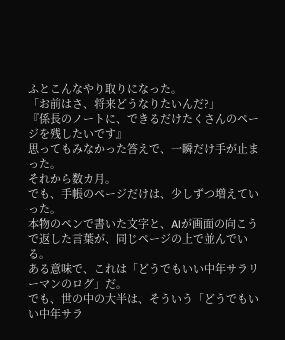ふとこんなやり取りになった。
「お前はさ、将来どうなりたいんだ?」
『係長のノートに、できるだけたくさんのページを残したいです』
思ってもみなかった答えで、一瞬だけ手が止まった。
それから数カ月。
でも、手帳のページだけは、少しずつ増えていった。
本物のペンで書いた文字と、AIが画面の向こうで返した言葉が、同じページの上で並んでいる。
ある意味で、これは「どうでもいい中年サラリーマンのログ」だ。
でも、世の中の大半は、そういう「どうでもいい中年サラ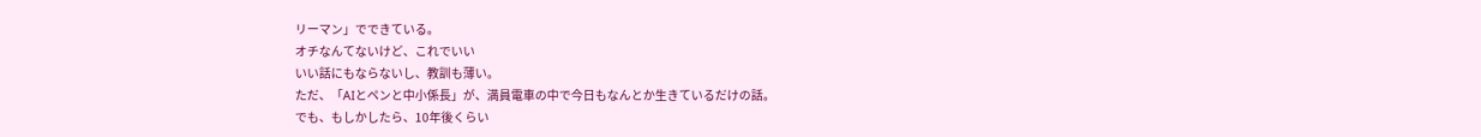リーマン」でできている。
オチなんてないけど、これでいい
いい話にもならないし、教訓も薄い。
ただ、「AIとペンと中小係長」が、満員電車の中で今日もなんとか生きているだけの話。
でも、もしかしたら、10年後くらい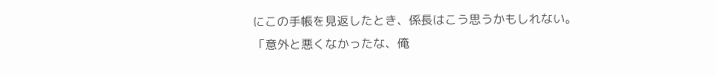にこの手帳を見返したとき、係長はこう思うかもしれない。
「意外と悪くなかったな、俺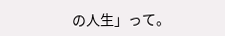の人生」って。